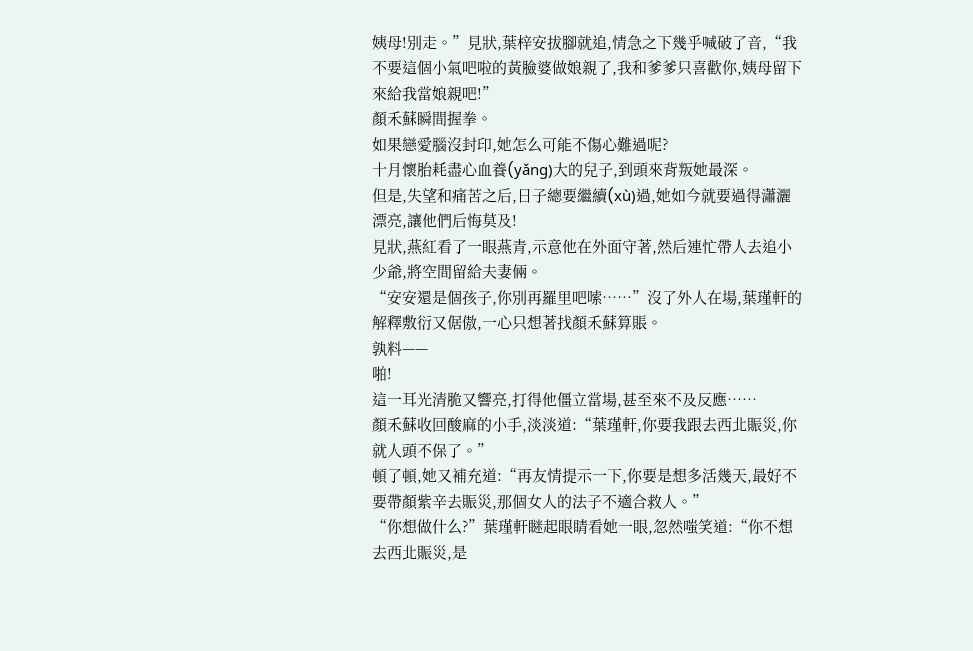姨母!別走。”見狀,葉梓安拔腳就追,情急之下幾乎喊破了音,“我不要這個小氣吧啦的黃臉婆做娘親了,我和爹爹只喜歡你,姨母留下來給我當娘親吧!”
顏禾蘇瞬間握拳。
如果戀愛腦沒封印,她怎么可能不傷心難過呢?
十月懷胎耗盡心血養(yǎng)大的兒子,到頭來背叛她最深。
但是,失望和痛苦之后,日子總要繼續(xù)過,她如今就要過得瀟灑漂亮,讓他們后悔莫及!
見狀,燕紅看了一眼燕青,示意他在外面守著,然后連忙帶人去追小少爺,將空間留給夫妻倆。
“安安還是個孩子,你別再羅里吧嗦……”沒了外人在場,葉瑾軒的解釋敷衍又倨傲,一心只想著找顏禾蘇算賬。
孰料——
啪!
這一耳光清脆又響亮,打得他僵立當場,甚至來不及反應……
顏禾蘇收回酸麻的小手,淡淡道:“葉瑾軒,你要我跟去西北賑災,你就人頭不保了。”
頓了頓,她又補充道:“再友情提示一下,你要是想多活幾天,最好不要帶顏紫辛去賑災,那個女人的法子不適合救人。”
“你想做什么?”葉瑾軒瞇起眼睛看她一眼,忽然嗤笑道:“你不想去西北賑災,是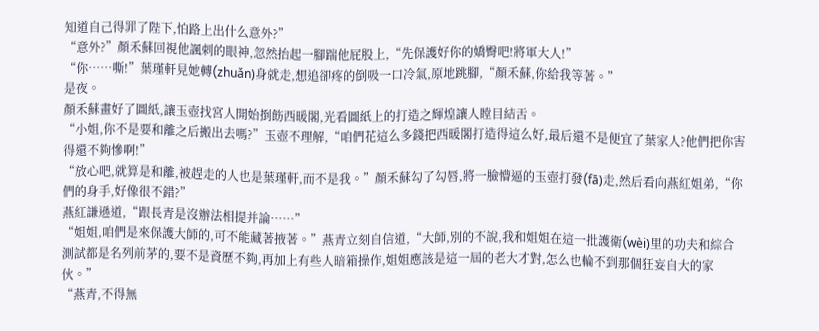知道自己得罪了陛下,怕路上出什么意外?”
“意外?”顏禾蘇回視他諷刺的眼神,忽然抬起一腳踹他屁股上,“先保護好你的嬌臀吧!將軍大人!”
“你……嘶!”葉瑾軒見她轉(zhuǎn)身就走,想追卻疼的倒吸一口冷氣,原地跳腳,“顏禾蘇,你給我等著。”
是夜。
顏禾蘇畫好了圖紙,讓玉壺找宮人開始捯飭西暖閣,光看圖紙上的打造之輝煌讓人瞠目結舌。
“小姐,你不是要和離之后搬出去嗎?”玉壺不理解,“咱們花這么多錢把西暖閣打造得這么好,最后還不是便宜了葉家人?他們把你害得還不夠慘啊!”
“放心吧,就算是和離,被趕走的人也是葉瑾軒,而不是我。”顏禾蘇勾了勾唇,將一臉懵逼的玉壺打發(fā)走,然后看向燕紅姐弟,“你們的身手,好像很不錯?”
燕紅謙遜道,“跟長青是沒辦法相提并論……”
“姐姐,咱們是來保護大師的,可不能藏著掖著。”燕青立刻自信道,“大師,別的不說,我和姐姐在這一批護衛(wèi)里的功夫和綜合測試都是名列前茅的,要不是資歷不夠,再加上有些人暗箱操作,姐姐應該是這一屆的老大才對,怎么也輪不到那個狂妄自大的家伙。”
“燕青,不得無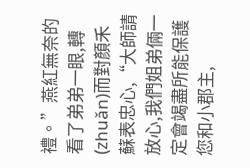禮。”燕紅無奈的看了弟弟一眼,轉(zhuǎn)而對顏禾蘇表忠心,“大師請放心,我們姐弟倆一定會竭盡所能保護您和小郡主,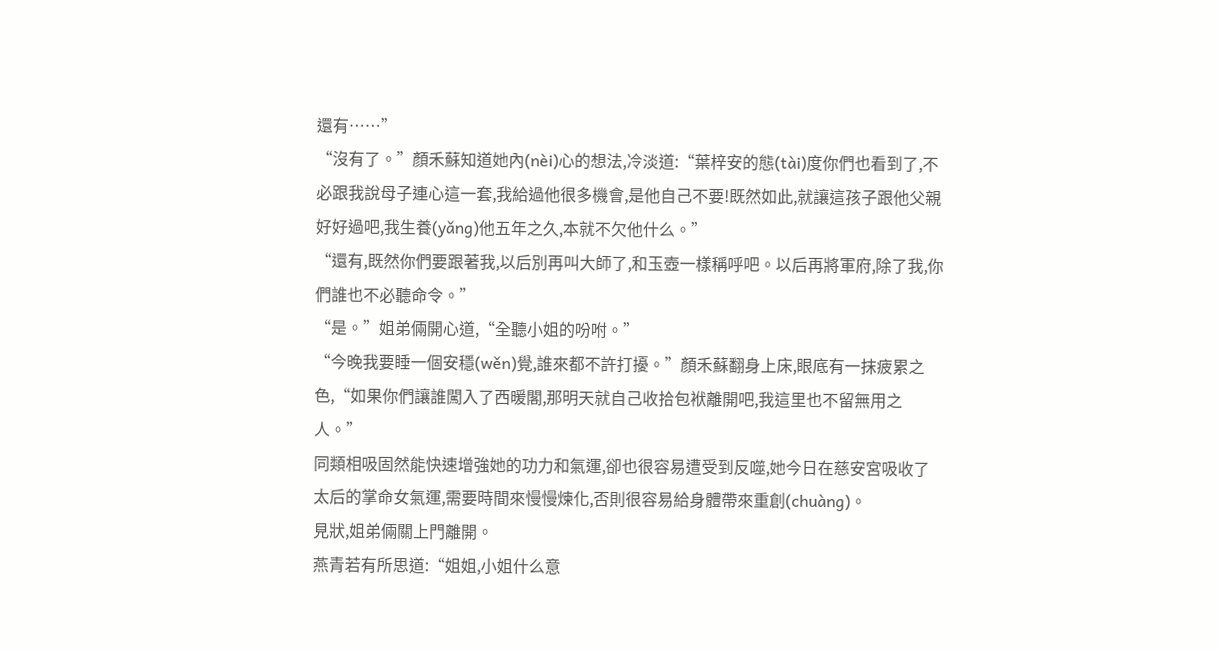還有……”
“沒有了。”顏禾蘇知道她內(nèi)心的想法,冷淡道:“葉梓安的態(tài)度你們也看到了,不必跟我說母子連心這一套,我給過他很多機會,是他自己不要!既然如此,就讓這孩子跟他父親好好過吧,我生養(yǎng)他五年之久,本就不欠他什么。”
“還有,既然你們要跟著我,以后別再叫大師了,和玉壺一樣稱呼吧。以后再將軍府,除了我,你們誰也不必聽命令。”
“是。”姐弟倆開心道,“全聽小姐的吩咐。”
“今晚我要睡一個安穩(wěn)覺,誰來都不許打擾。”顏禾蘇翻身上床,眼底有一抹疲累之色,“如果你們讓誰闖入了西暖閣,那明天就自己收拾包袱離開吧,我這里也不留無用之人。”
同類相吸固然能快速增強她的功力和氣運,卻也很容易遭受到反噬,她今日在慈安宮吸收了太后的掌命女氣運,需要時間來慢慢煉化,否則很容易給身體帶來重創(chuàng)。
見狀,姐弟倆關上門離開。
燕青若有所思道:“姐姐,小姐什么意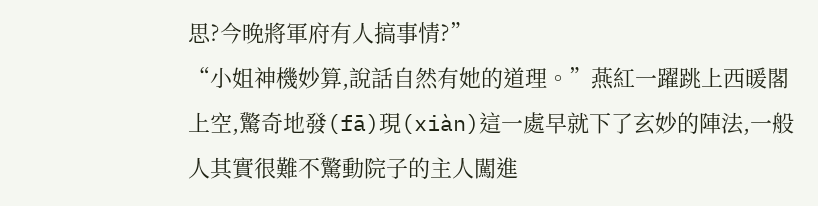思?今晚將軍府有人搞事情?”
“小姐神機妙算,說話自然有她的道理。”燕紅一躍跳上西暖閣上空,驚奇地發(fā)現(xiàn)這一處早就下了玄妙的陣法,一般人其實很難不驚動院子的主人闖進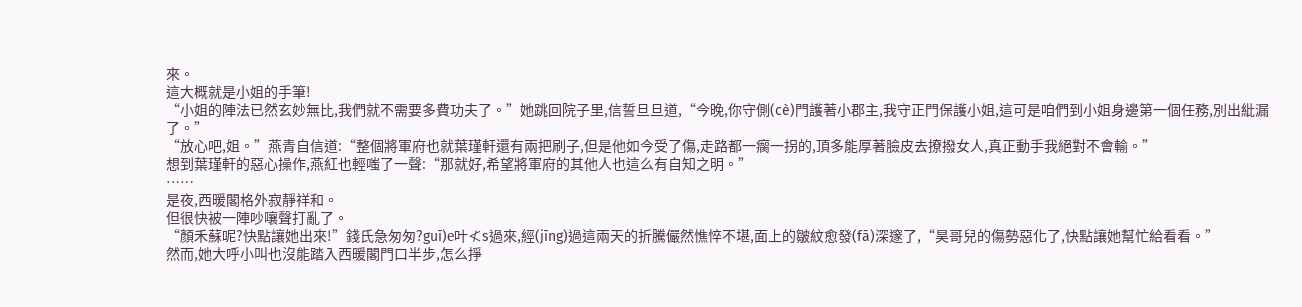來。
這大概就是小姐的手筆!
“小姐的陣法已然玄妙無比,我們就不需要多費功夫了。”她跳回院子里,信誓旦旦道,“今晚,你守側(cè)門護著小郡主,我守正門保護小姐,這可是咱們到小姐身邊第一個任務,別出紕漏了。”
“放心吧,姐。”燕青自信道:“整個將軍府也就葉瑾軒還有兩把刷子,但是他如今受了傷,走路都一瘸一拐的,頂多能厚著臉皮去撩撥女人,真正動手我絕對不會輸。”
想到葉瑾軒的惡心操作,燕紅也輕嗤了一聲:“那就好,希望將軍府的其他人也這么有自知之明。”
……
是夜,西暖閣格外寂靜祥和。
但很快被一陣吵嚷聲打亂了。
“顏禾蘇呢?快點讓她出來!”錢氏急匆匆?guī)е叶≮s過來,經(jīng)過這兩天的折騰儼然憔悴不堪,面上的皺紋愈發(fā)深邃了,“昊哥兒的傷勢惡化了,快點讓她幫忙給看看。”
然而,她大呼小叫也沒能踏入西暖閣門口半步,怎么掙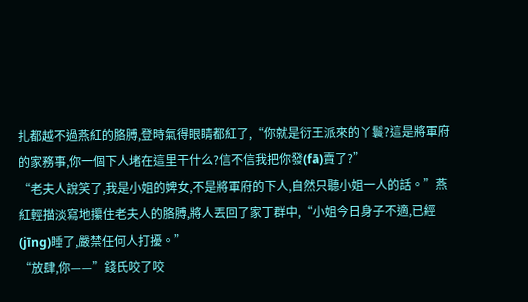扎都越不過燕紅的胳膊,登時氣得眼睛都紅了,“你就是衍王派來的丫鬟?這是將軍府的家務事,你一個下人堵在這里干什么?信不信我把你發(fā)賣了?”
“老夫人說笑了,我是小姐的婢女,不是將軍府的下人,自然只聽小姐一人的話。”燕紅輕描淡寫地攥住老夫人的胳膊,將人丟回了家丁群中,“小姐今日身子不適,已經(jīng)睡了,嚴禁任何人打擾。”
“放肆,你——”錢氏咬了咬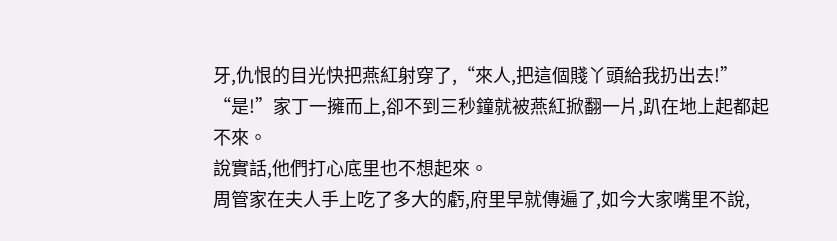牙,仇恨的目光快把燕紅射穿了,“來人,把這個賤丫頭給我扔出去!”
“是!”家丁一擁而上,卻不到三秒鐘就被燕紅掀翻一片,趴在地上起都起不來。
說實話,他們打心底里也不想起來。
周管家在夫人手上吃了多大的虧,府里早就傳遍了,如今大家嘴里不說,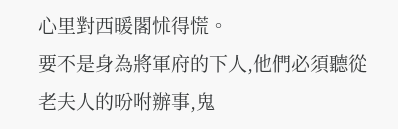心里對西暖閣怵得慌。
要不是身為將軍府的下人,他們必須聽從老夫人的吩咐辦事,鬼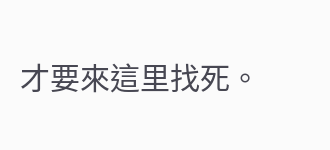才要來這里找死。